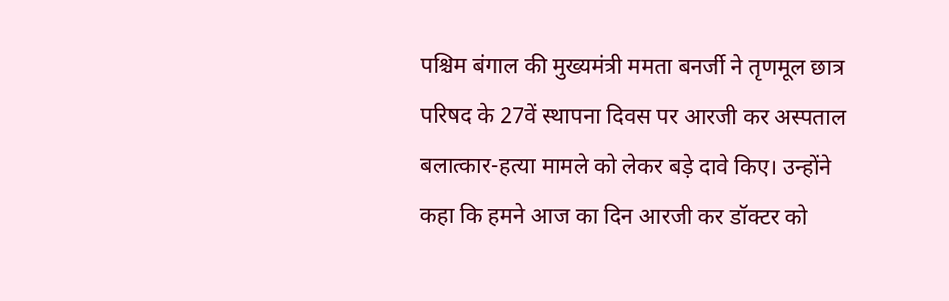पश्चिम बंगाल की मुख्यमंत्री ममता बनर्जी ने तृणमूल छात्र परिषद के 27वें स्थापना दिवस पर आरजी कर अस्पताल बलात्कार-हत्या मामले को लेकर बड़े दावे किए। उन्होंने कहा कि हमने आज का दिन आरजी कर डॉक्टर को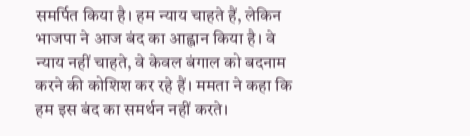समर्पित किया है। हम न्याय चाहते हैं, लेकिन भाजपा ने आज बंद का आह्वान किया है। वे न्याय नहीं चाहते, वे केवल बंगाल को बदनाम करने की कोशिश कर रहे हैं। ममता ने कहा कि हम इस बंद का समर्थन नहीं करते।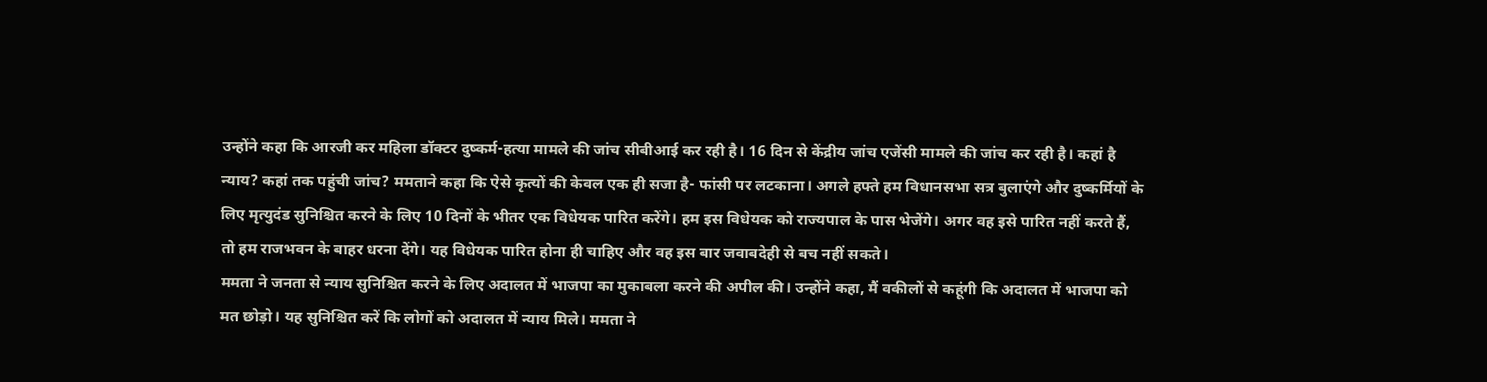उन्होंने कहा कि आरजी कर महिला डॉक्टर दुष्कर्म-हत्या मामले की जांच सीबीआई कर रही है। 16 दिन से केंद्रीय जांच एजेंसी मामले की जांच कर रही है। कहां है न्याय? कहां तक पहुंची जांच? ममताने कहा कि ऐसे कृत्यों की केवल एक ही सजा है- फांसी पर लटकाना। अगले हफ्ते हम विधानसभा सत्र बुलाएंगे और दुष्कर्मियों के लिए मृत्युदंड सुनिश्चित करने के लिए 10 दिनों के भीतर एक विधेयक पारित करेंगे। हम इस विधेयक को राज्यपाल के पास भेजेंगे। अगर वह इसे पारित नहीं करते हैं, तो हम राजभवन के बाहर धरना देंगे। यह विधेयक पारित होना ही चाहिए और वह इस बार जवाबदेही से बच नहीं सकते।
ममता ने जनता से न्याय सुनिश्चित करने के लिए अदालत में भाजपा का मुकाबला करने की अपील की। उन्होंने कहा, मैं वकीलों से कहूंगी कि अदालत में भाजपा को मत छोड़ो। यह सुनिश्चित करें कि लोगों को अदालत में न्याय मिले। ममता ने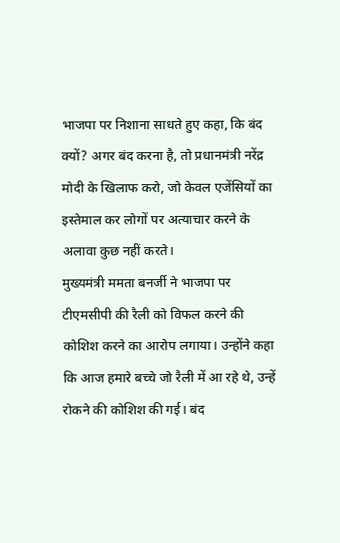भाजपा पर निशाना साधते हुए कहा, कि बंद क्यों? अगर बंद करना है, तो प्रधानमंत्री नरेंद्र मोदी के खिलाफ करो, जो केवल एजेंसियों का इस्तेमाल कर लोगों पर अत्याचार करने के अलावा कुछ नहीं करते।
मुख्यमंत्री ममता बनर्जी ने भाजपा पर टीएमसीपी की रैली को विफल करने की कोशिश करने का आरोप लगाया। उन्होंने कहा कि आज हमारे बच्चे जो रैली में आ रहे थे, उन्हें रोकने की कोशिश की गई। बंद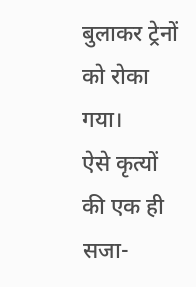बुलाकर ट्रेनों को रोका गया।
ऐसे कृत्यों की एक ही सजा-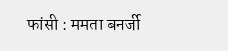फांसी : ममता बनर्जी